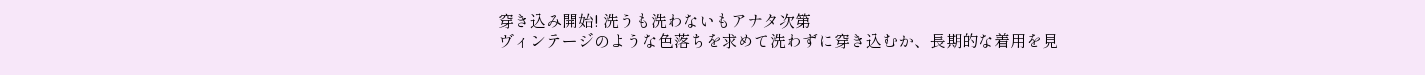穿き込み開始! 洗うも洗わないもアナタ次第
ヴィンテージのような色落ちを求めて洗わずに穿き込むか、長期的な着用を見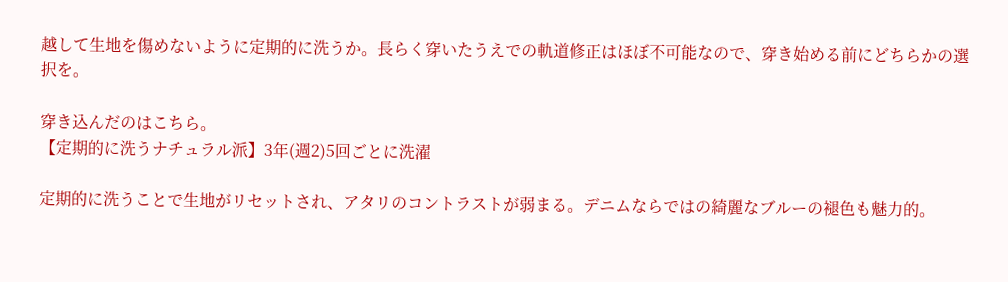越して生地を傷めないように定期的に洗うか。長らく穿いたうえでの軌道修正はほぼ不可能なので、穿き始める前にどちらかの選択を。

穿き込んだのはこちら。
【定期的に洗うナチュラル派】3年(週2)5回ごとに洗濯

定期的に洗うことで生地がリセットされ、アタリのコントラストが弱まる。デニムならではの綺麗なブルーの褪色も魅力的。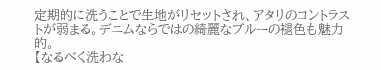定期的に洗うことで生地がリセットされ、アタリのコントラストが弱まる。デニムならではの綺麗なブルーの褪色も魅力的。
【なるべく洗わな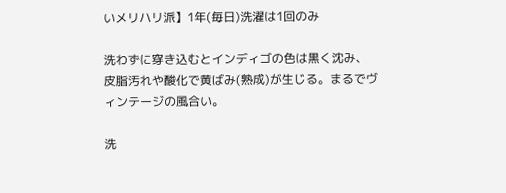いメリハリ派】1年(毎日)洗濯は1回のみ

洗わずに穿き込むとインディゴの色は黒く沈み、皮脂汚れや酸化で黄ばみ(熟成)が生じる。まるでヴィンテージの風合い。

洗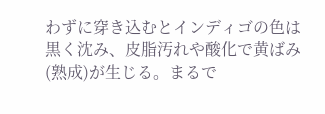わずに穿き込むとインディゴの色は黒く沈み、皮脂汚れや酸化で黄ばみ(熟成)が生じる。まるで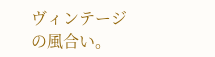ヴィンテージの風合い。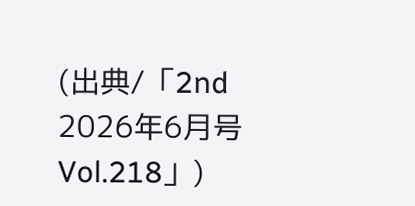(出典/「2nd 2026年6月号 Vol.218」)